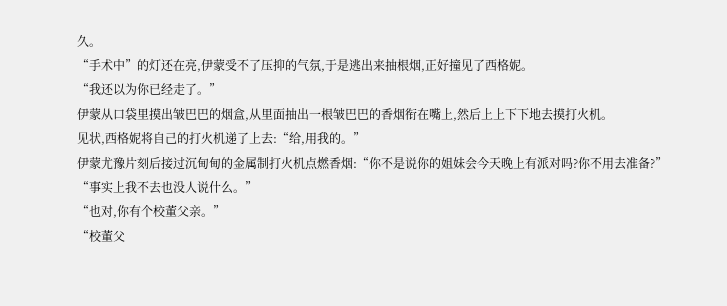久。
“手术中”的灯还在亮,伊蒙受不了压抑的气氛,于是逃出来抽根烟,正好撞见了西格妮。
“我还以为你已经走了。”
伊蒙从口袋里摸出皱巴巴的烟盒,从里面抽出一根皱巴巴的香烟衔在嘴上,然后上上下下地去摸打火机。
见状,西格妮将自己的打火机递了上去:“给,用我的。”
伊蒙尤豫片刻后接过沉甸甸的金属制打火机点燃香烟:“你不是说你的姐妹会今天晚上有派对吗?你不用去准备?”
“事实上我不去也没人说什么。”
“也对,你有个校董父亲。”
“校董父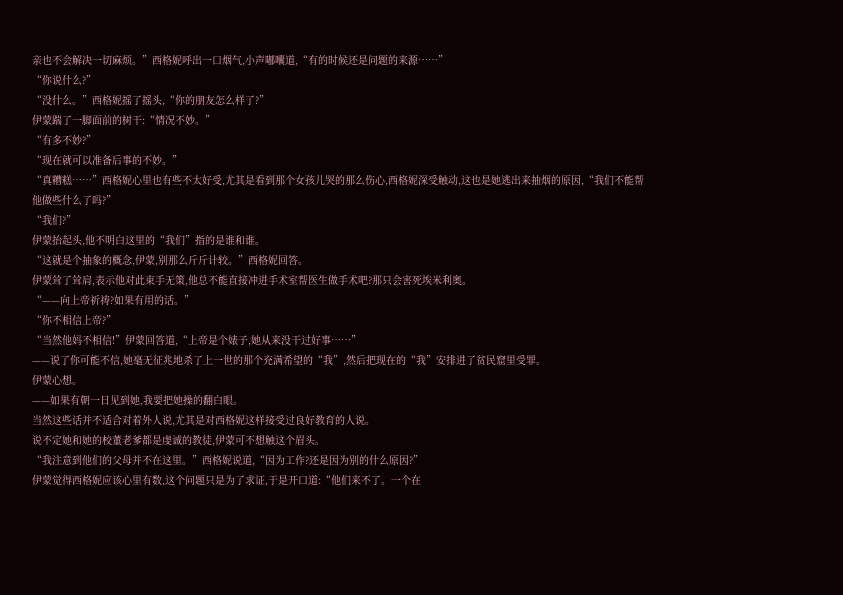亲也不会解决一切麻烦。”西格妮呼出一口烟气,小声嘟囔道,“有的时候还是问题的来源……”
“你说什么?”
“没什么。”西格妮摇了摇头,“你的朋友怎么样了?”
伊蒙踹了一脚面前的树干:“情况不妙。”
“有多不妙?”
“现在就可以准备后事的不妙。”
“真糟糕……”西格妮心里也有些不太好受,尤其是看到那个女孩儿哭的那么伤心,西格妮深受触动,这也是她逃出来抽烟的原因,“我们不能帮他做些什么了吗?”
“我们?”
伊蒙抬起头,他不明白这里的“我们”指的是谁和谁。
“这就是个抽象的概念,伊蒙,别那么斤斤计较。”西格妮回答。
伊蒙耸了耸肩,表示他对此束手无策,他总不能直接冲进手术室帮医生做手术吧?那只会害死埃米利奥。
“——向上帝祈祷?如果有用的话。”
“你不相信上帝?”
“当然他妈不相信!”伊蒙回答道,“上帝是个婊子,她从来没干过好事……”
——说了你可能不信,她毫无征兆地杀了上一世的那个充满希望的“我”,然后把现在的“我”安排进了贫民窟里受罪。
伊蒙心想。
——如果有朝一日见到她,我要把她操的翻白眼。
当然这些话并不适合对着外人说,尤其是对西格妮这样接受过良好教育的人说。
说不定她和她的校董老爹都是虔诚的教徒,伊蒙可不想触这个眉头。
“我注意到他们的父母并不在这里。”西格妮说道,“因为工作?还是因为别的什么原因?”
伊蒙觉得西格妮应该心里有数,这个问题只是为了求证,于是开口道:“他们来不了。一个在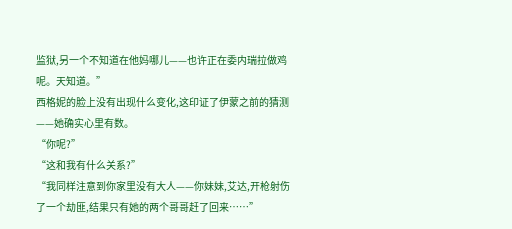监狱,另一个不知道在他妈哪儿——也许正在委内瑞拉做鸡呢。天知道。”
西格妮的脸上没有出现什么变化,这印证了伊蒙之前的猜测——她确实心里有数。
“你呢?”
“这和我有什么关系?”
“我同样注意到你家里没有大人——你妹妹,艾达,开枪射伤了一个劫匪,结果只有她的两个哥哥赶了回来……”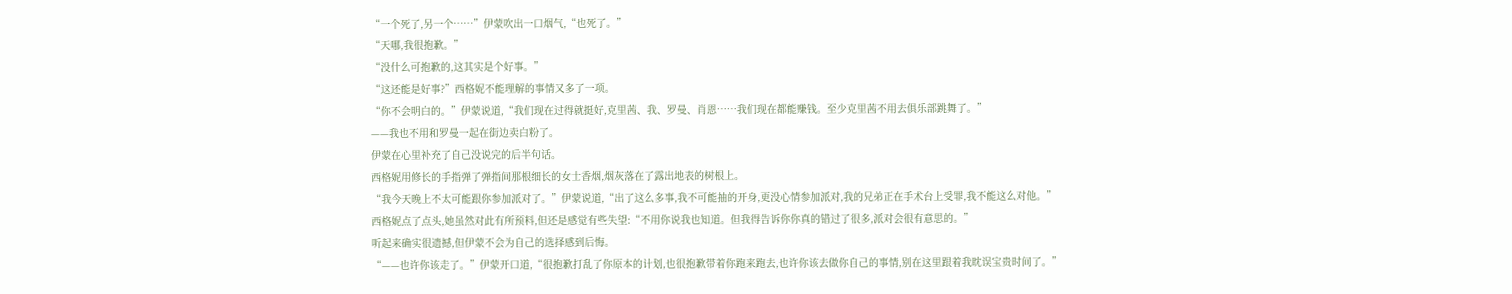“一个死了,另一个……”伊蒙吹出一口烟气,“也死了。”
“天哪,我很抱歉。”
“没什么可抱歉的,这其实是个好事。”
“这还能是好事?”西格妮不能理解的事情又多了一项。
“你不会明白的。”伊蒙说道,“我们现在过得就挺好,克里茜、我、罗曼、肖恩……我们现在都能赚钱。至少克里茜不用去俱乐部跳舞了。”
——我也不用和罗曼一起在街边卖白粉了。
伊蒙在心里补充了自己没说完的后半句话。
西格妮用修长的手指弹了弹指间那根细长的女士香烟,烟灰落在了露出地表的树根上。
“我今天晚上不太可能跟你参加派对了。”伊蒙说道,“出了这么多事,我不可能抽的开身,更没心情参加派对,我的兄弟正在手术台上受罪,我不能这么对他。”
西格妮点了点头,她虽然对此有所预料,但还是感觉有些失望:“不用你说我也知道。但我得告诉你你真的错过了很多,派对会很有意思的。”
听起来确实很遗撼,但伊蒙不会为自己的选择感到后悔。
“——也许你该走了。”伊蒙开口道,“很抱歉打乱了你原本的计划,也很抱歉带着你跑来跑去,也许你该去做你自己的事情,别在这里跟着我眈误宝贵时间了。”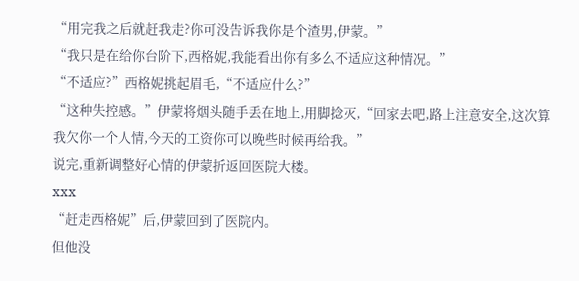“用完我之后就赶我走?你可没告诉我你是个渣男,伊蒙。”
“我只是在给你台阶下,西格妮,我能看出你有多么不适应这种情况。”
“不适应?”西格妮挑起眉毛,“不适应什么?”
“这种失控感。”伊蒙将烟头随手丢在地上,用脚捻灭,“回家去吧,路上注意安全,这次算我欠你一个人情,今天的工资你可以晚些时候再给我。”
说完,重新调整好心情的伊蒙折返回医院大楼。
xxx
“赶走西格妮”后,伊蒙回到了医院内。
但他没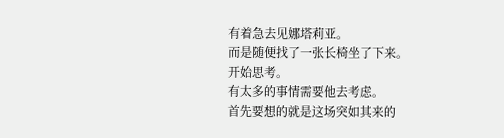有着急去见娜塔莉亚。
而是随便找了一张长椅坐了下来。
开始思考。
有太多的事情需要他去考虑。
首先要想的就是这场突如其来的